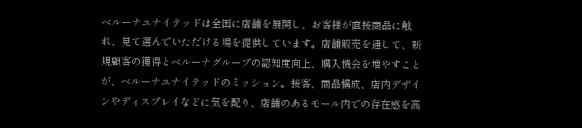ベルーナユナイテッドは全国に店舗を展開し、お客様が直接商品に触れ、見て選んでいただける場を提供しています。店舗販売を通して、新規顧客の獲得とベルーナグループの認知度向上、購入機会を増やすことが、ベルーナユナイテッドのミッション。接客、商品構成、店内デザインやディスプレイなどに気を配り、店舗のあるモール内での存在感を高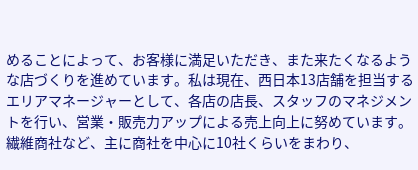めることによって、お客様に満足いただき、また来たくなるような店づくりを進めています。私は現在、西日本13店舗を担当するエリアマネージャーとして、各店の店長、スタッフのマネジメントを行い、営業・販売力アップによる売上向上に努めています。
繊維商社など、主に商社を中心に10社くらいをまわり、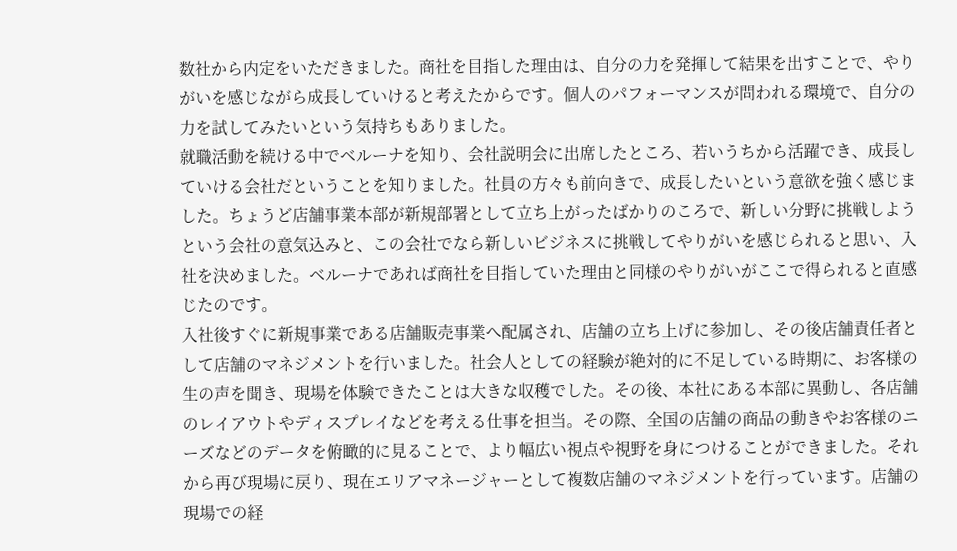数社から内定をいただきました。商社を目指した理由は、自分の力を発揮して結果を出すことで、やりがいを感じながら成長していけると考えたからです。個人のパフォーマンスが問われる環境で、自分の力を試してみたいという気持ちもありました。
就職活動を続ける中でベルーナを知り、会社説明会に出席したところ、若いうちから活躍でき、成長していける会社だということを知りました。社員の方々も前向きで、成長したいという意欲を強く感じました。ちょうど店舗事業本部が新規部署として立ち上がったばかりのころで、新しい分野に挑戦しようという会社の意気込みと、この会社でなら新しいビジネスに挑戦してやりがいを感じられると思い、入社を決めました。ベルーナであれば商社を目指していた理由と同様のやりがいがここで得られると直感じたのです。
入社後すぐに新規事業である店舗販売事業へ配属され、店舗の立ち上げに参加し、その後店舗責任者として店舗のマネジメントを行いました。社会人としての経験が絶対的に不足している時期に、お客様の生の声を聞き、現場を体験できたことは大きな収穫でした。その後、本社にある本部に異動し、各店舗のレイアウトやディスプレイなどを考える仕事を担当。その際、全国の店舗の商品の動きやお客様のニーズなどのデータを俯瞰的に見ることで、より幅広い視点や視野を身につけることができました。それから再び現場に戻り、現在エリアマネージャーとして複数店舗のマネジメントを行っています。店舗の現場での経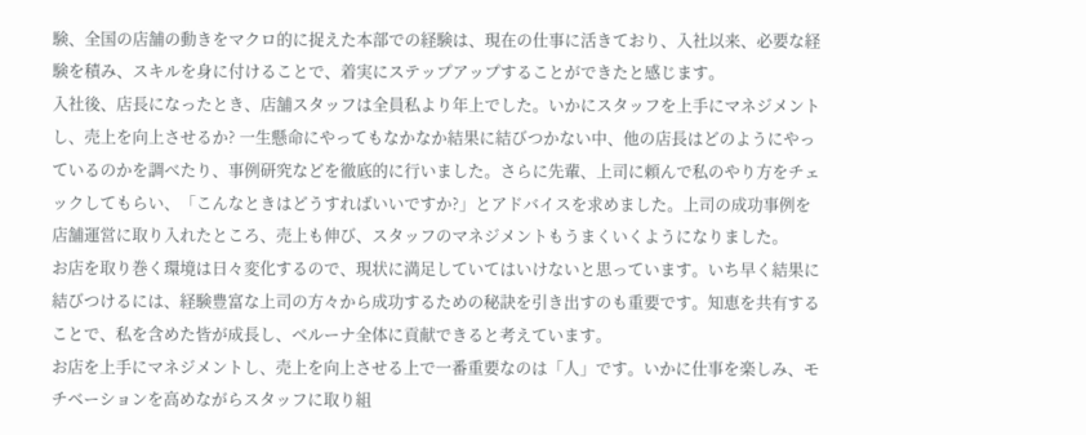験、全国の店舗の動きをマクロ的に捉えた本部での経験は、現在の仕事に活きており、入社以来、必要な経験を積み、スキルを身に付けることで、着実にステップアップすることができたと感じます。
入社後、店長になったとき、店舗スタッフは全員私より年上でした。いかにスタッフを上手にマネジメントし、売上を向上させるか? 一生懸命にやってもなかなか結果に結びつかない中、他の店長はどのようにやっているのかを調べたり、事例研究などを徹底的に行いました。さらに先輩、上司に頼んで私のやり方をチェックしてもらい、「こんなときはどうすればいいですか?」とアドバイスを求めました。上司の成功事例を店舗運営に取り入れたところ、売上も伸び、スタッフのマネジメントもうまくいくようになりました。
お店を取り巻く環境は日々変化するので、現状に満足していてはいけないと思っています。いち早く結果に結びつけるには、経験豊富な上司の方々から成功するための秘訣を引き出すのも重要です。知恵を共有することで、私を含めた皆が成長し、ベルーナ全体に貢献できると考えています。
お店を上手にマネジメントし、売上を向上させる上で一番重要なのは「人」です。いかに仕事を楽しみ、モチベーションを高めながらスタッフに取り組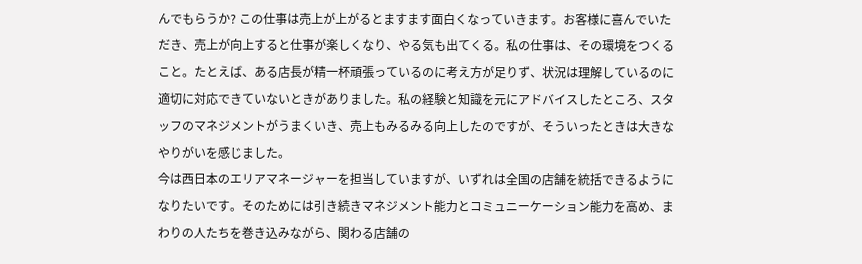んでもらうか? この仕事は売上が上がるとますます面白くなっていきます。お客様に喜んでいただき、売上が向上すると仕事が楽しくなり、やる気も出てくる。私の仕事は、その環境をつくること。たとえば、ある店長が精一杯頑張っているのに考え方が足りず、状況は理解しているのに適切に対応できていないときがありました。私の経験と知識を元にアドバイスしたところ、スタッフのマネジメントがうまくいき、売上もみるみる向上したのですが、そういったときは大きなやりがいを感じました。
今は西日本のエリアマネージャーを担当していますが、いずれは全国の店舗を統括できるようになりたいです。そのためには引き続きマネジメント能力とコミュニーケーション能力を高め、まわりの人たちを巻き込みながら、関わる店舗の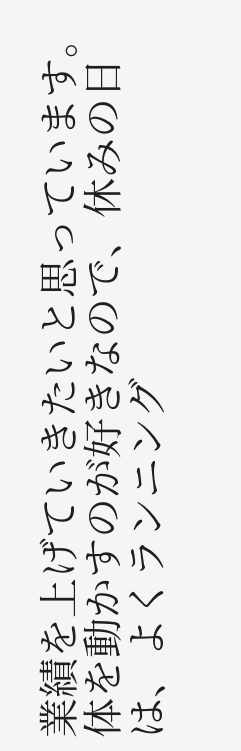業績を上げていきたいと思っています。
体を動かすのが好きなので、休みの日は、よくランニング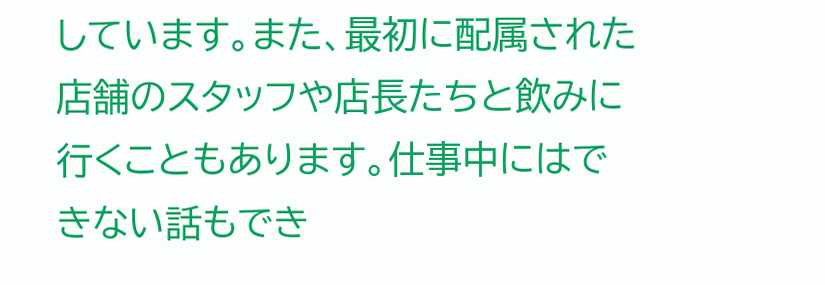しています。また、最初に配属された店舗のスタッフや店長たちと飲みに行くこともあります。仕事中にはできない話もでき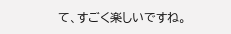て、すごく楽しいですね。